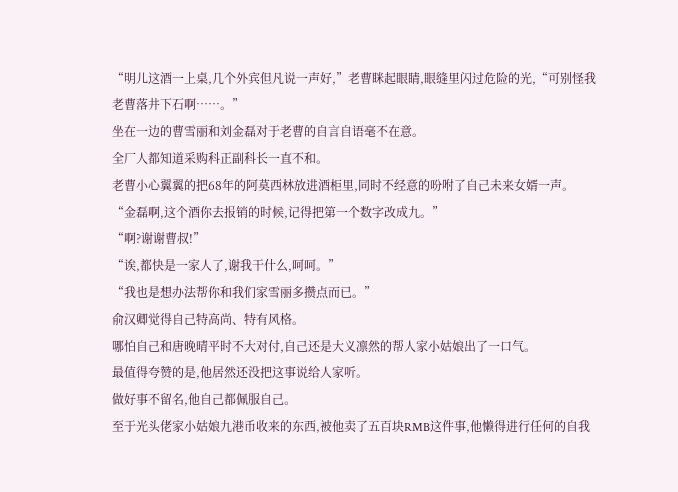“明儿这酒一上桌,几个外宾但凡说一声好,”老曹眯起眼睛,眼缝里闪过危险的光,“可别怪我老曹落井下石啊……。”
坐在一边的曹雪丽和刘金磊对于老曹的自言自语毫不在意。
全厂人都知道采购科正副科长一直不和。
老曹小心翼翼的把68年的阿莫西林放进酒柜里,同时不经意的吩咐了自己未来女婿一声。
“金磊啊,这个酒你去报销的时候,记得把第一个数字改成九。”
“啊?谢谢曹叔!”
“诶,都快是一家人了,谢我干什么,呵呵。”
“我也是想办法帮你和我们家雪丽多攒点而已。”
俞汉卿觉得自己特高尚、特有风格。
哪怕自己和唐晚晴平时不大对付,自己还是大义凛然的帮人家小姑娘出了一口气。
最值得夸赞的是,他居然还没把这事说给人家听。
做好事不留名,他自己都佩服自己。
至于光头佬家小姑娘九港币收来的东西,被他卖了五百块RMB这件事,他懒得进行任何的自我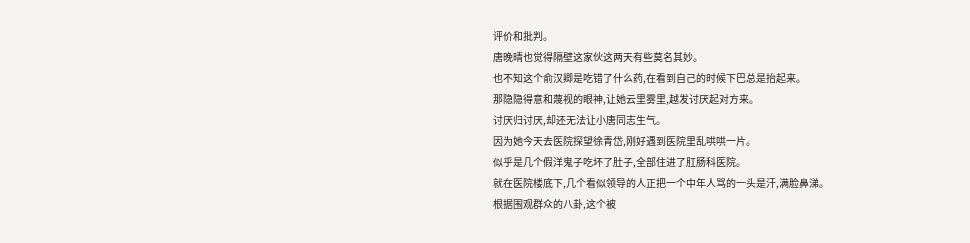评价和批判。
唐晚晴也觉得隔壁这家伙这两天有些莫名其妙。
也不知这个俞汉卿是吃错了什么药,在看到自己的时候下巴总是抬起来。
那隐隐得意和蔑视的眼神,让她云里雾里,越发讨厌起对方来。
讨厌归讨厌,却还无法让小唐同志生气。
因为她今天去医院探望徐青岱,刚好遇到医院里乱哄哄一片。
似乎是几个假洋鬼子吃坏了肚子,全部住进了肛肠科医院。
就在医院楼底下,几个看似领导的人正把一个中年人骂的一头是汗,满脸鼻涕。
根据围观群众的八卦,这个被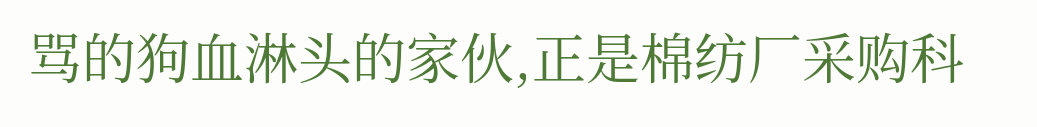骂的狗血淋头的家伙,正是棉纺厂采购科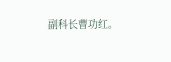副科长曹功红。